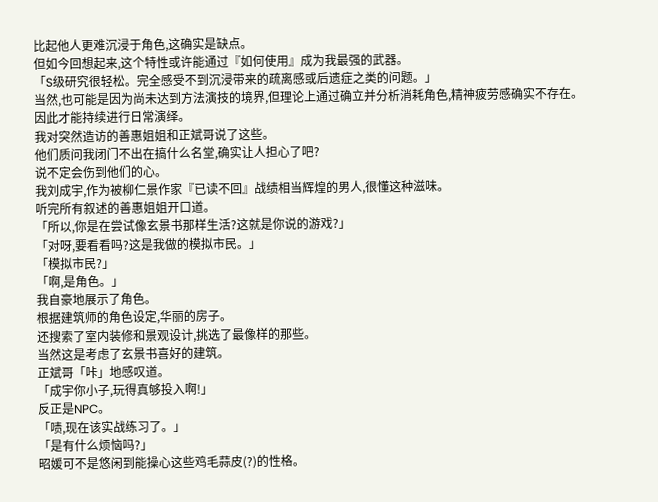比起他人更难沉浸于角色,这确实是缺点。
但如今回想起来,这个特性或许能通过『如何使用』成为我最强的武器。
「S级研究很轻松。完全感受不到沉浸带来的疏离感或后遗症之类的问题。」
当然,也可能是因为尚未达到方法演技的境界,但理论上通过确立并分析消耗角色,精神疲劳感确实不存在。
因此才能持续进行日常演绎。
我对突然造访的善惠姐姐和正斌哥说了这些。
他们质问我闭门不出在搞什么名堂,确实让人担心了吧?
说不定会伤到他们的心。
我刘成宇,作为被柳仁景作家『已读不回』战绩相当辉煌的男人,很懂这种滋味。
听完所有叙述的善惠姐姐开口道。
「所以,你是在尝试像玄景书那样生活?这就是你说的游戏?」
「对呀,要看看吗?这是我做的模拟市民。」
「模拟市民?」
「啊,是角色。」
我自豪地展示了角色。
根据建筑师的角色设定,华丽的房子。
还搜索了室内装修和景观设计,挑选了最像样的那些。
当然这是考虑了玄景书喜好的建筑。
正斌哥「咔」地感叹道。
「成宇你小子,玩得真够投入啊!」
反正是NPC。
「啧,现在该实战练习了。」
「是有什么烦恼吗?」
昭媛可不是悠闲到能操心这些鸡毛蒜皮(?)的性格。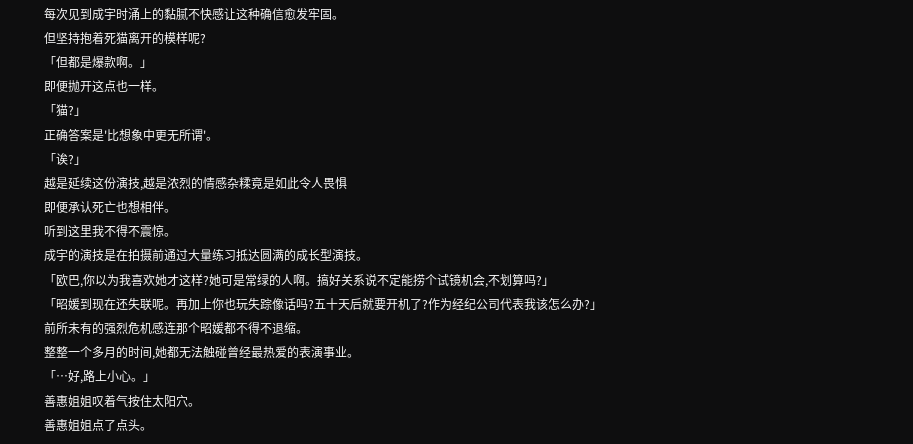每次见到成宇时涌上的黏腻不快感让这种确信愈发牢固。
但坚持抱着死猫离开的模样呢?
「但都是爆款啊。」
即便抛开这点也一样。
「猫?」
正确答案是'比想象中更无所谓'。
「诶?」
越是延续这份演技,越是浓烈的情感杂糅竟是如此令人畏惧
即便承认死亡也想相伴。
听到这里我不得不震惊。
成宇的演技是在拍摄前通过大量练习抵达圆满的成长型演技。
「欧巴,你以为我喜欢她才这样?她可是常绿的人啊。搞好关系说不定能捞个试镜机会,不划算吗?」
「昭媛到现在还失联呢。再加上你也玩失踪像话吗?五十天后就要开机了?作为经纪公司代表我该怎么办?」
前所未有的强烈危机感连那个昭媛都不得不退缩。
整整一个多月的时间,她都无法触碰曾经最热爱的表演事业。
「…好,路上小心。」
善惠姐姐叹着气按住太阳穴。
善惠姐姐点了点头。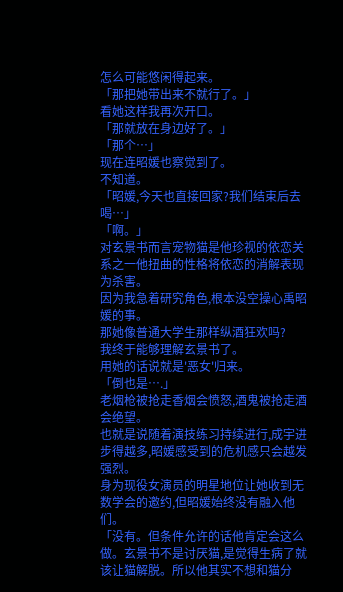怎么可能悠闲得起来。
「那把她带出来不就行了。」
看她这样我再次开口。
「那就放在身边好了。」
「那个…」
现在连昭媛也察觉到了。
不知道。
「昭媛,今天也直接回家?我们结束后去喝…」
「啊。」
对玄景书而言宠物猫是他珍视的依恋关系之一他扭曲的性格将依恋的消解表现为杀害。
因为我急着研究角色,根本没空操心禹昭媛的事。
那她像普通大学生那样纵酒狂欢吗?
我终于能够理解玄景书了。
用她的话说就是'恶女'归来。
「倒也是….」
老烟枪被抢走香烟会愤怒,酒鬼被抢走酒会绝望。
也就是说随着演技练习持续进行,成宇进步得越多,昭媛感受到的危机感只会越发强烈。
身为现役女演员的明星地位让她收到无数学会的邀约,但昭媛始终没有融入他们。
「没有。但条件允许的话他肯定会这么做。玄景书不是讨厌猫,是觉得生病了就该让猫解脱。所以他其实不想和猫分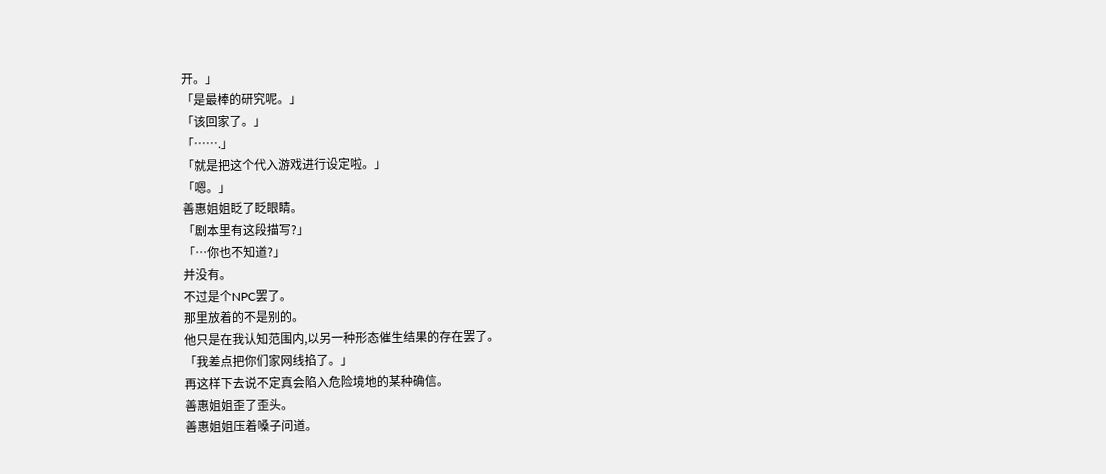开。」
「是最棒的研究呢。」
「该回家了。」
「…….」
「就是把这个代入游戏进行设定啦。」
「嗯。」
善惠姐姐眨了眨眼睛。
「剧本里有这段描写?」
「…你也不知道?」
并没有。
不过是个NPC罢了。
那里放着的不是别的。
他只是在我认知范围内,以另一种形态催生结果的存在罢了。
「我差点把你们家网线掐了。」
再这样下去说不定真会陷入危险境地的某种确信。
善惠姐姐歪了歪头。
善惠姐姐压着嗓子问道。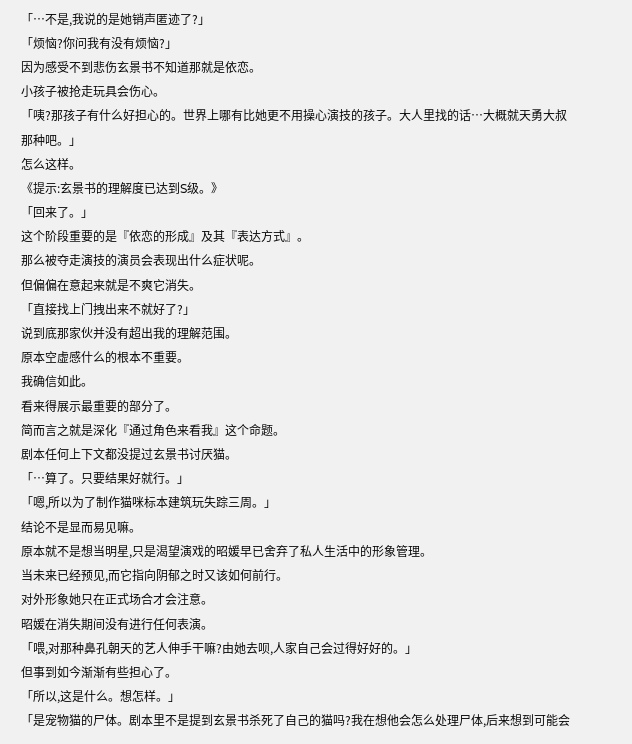「…不是,我说的是她销声匿迹了?」
「烦恼?你问我有没有烦恼?」
因为感受不到悲伤玄景书不知道那就是依恋。
小孩子被抢走玩具会伤心。
「咦?那孩子有什么好担心的。世界上哪有比她更不用操心演技的孩子。大人里找的话…大概就天勇大叔那种吧。」
怎么这样。
《提示:玄景书的理解度已达到S级。》
「回来了。」
这个阶段重要的是『依恋的形成』及其『表达方式』。
那么被夺走演技的演员会表现出什么症状呢。
但偏偏在意起来就是不爽它消失。
「直接找上门拽出来不就好了?」
说到底那家伙并没有超出我的理解范围。
原本空虚感什么的根本不重要。
我确信如此。
看来得展示最重要的部分了。
简而言之就是深化『通过角色来看我』这个命题。
剧本任何上下文都没提过玄景书讨厌猫。
「…算了。只要结果好就行。」
「嗯,所以为了制作猫咪标本建筑玩失踪三周。」
结论不是显而易见嘛。
原本就不是想当明星,只是渴望演戏的昭媛早已舍弃了私人生活中的形象管理。
当未来已经预见,而它指向阴郁之时又该如何前行。
对外形象她只在正式场合才会注意。
昭媛在消失期间没有进行任何表演。
「喂,对那种鼻孔朝天的艺人伸手干嘛?由她去呗,人家自己会过得好好的。」
但事到如今渐渐有些担心了。
「所以,这是什么。想怎样。」
「是宠物猫的尸体。剧本里不是提到玄景书杀死了自己的猫吗?我在想他会怎么处理尸体,后来想到可能会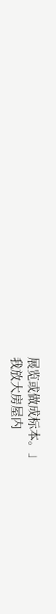展览或做成标本。」
我放大房屋内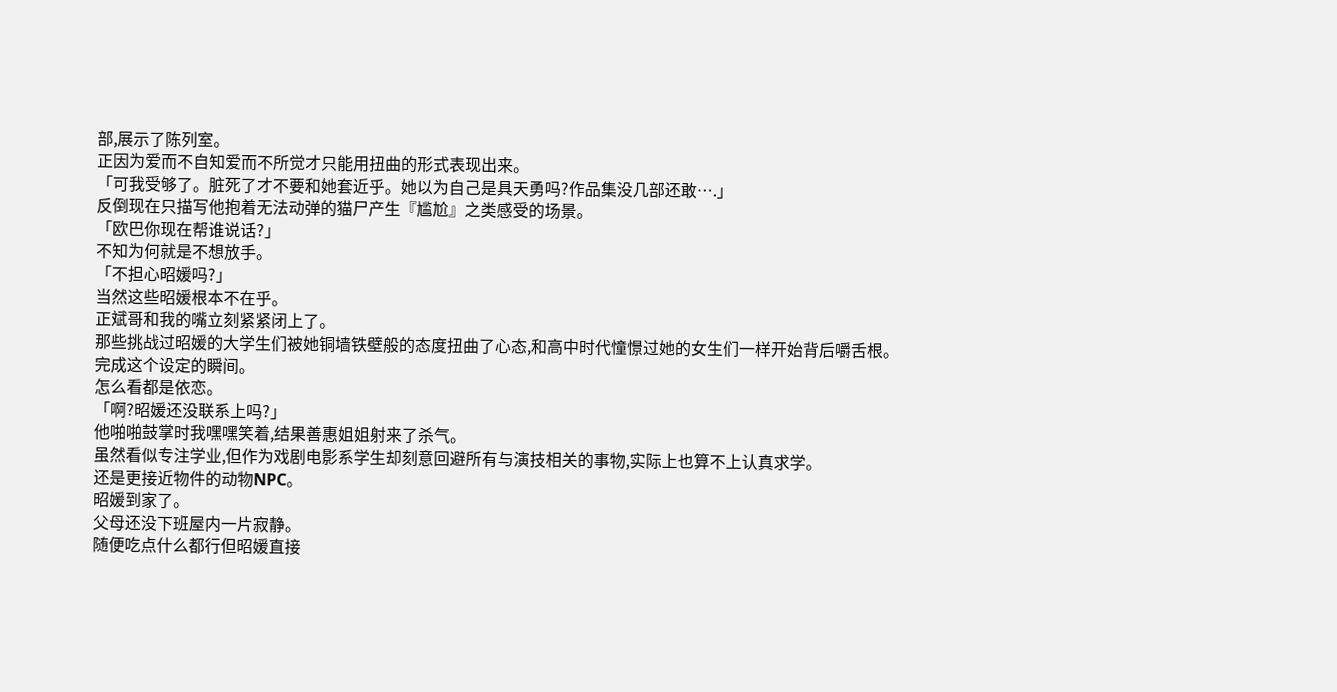部,展示了陈列室。
正因为爱而不自知爱而不所觉才只能用扭曲的形式表现出来。
「可我受够了。脏死了才不要和她套近乎。她以为自己是具天勇吗?作品集没几部还敢….」
反倒现在只描写他抱着无法动弹的猫尸产生『尴尬』之类感受的场景。
「欧巴你现在帮谁说话?」
不知为何就是不想放手。
「不担心昭媛吗?」
当然这些昭媛根本不在乎。
正斌哥和我的嘴立刻紧紧闭上了。
那些挑战过昭媛的大学生们被她铜墙铁壁般的态度扭曲了心态,和高中时代憧憬过她的女生们一样开始背后嚼舌根。
完成这个设定的瞬间。
怎么看都是依恋。
「啊?昭媛还没联系上吗?」
他啪啪鼓掌时我嘿嘿笑着,结果善惠姐姐射来了杀气。
虽然看似专注学业,但作为戏剧电影系学生却刻意回避所有与演技相关的事物,实际上也算不上认真求学。
还是更接近物件的动物NPC。
昭媛到家了。
父母还没下班屋内一片寂静。
随便吃点什么都行但昭媛直接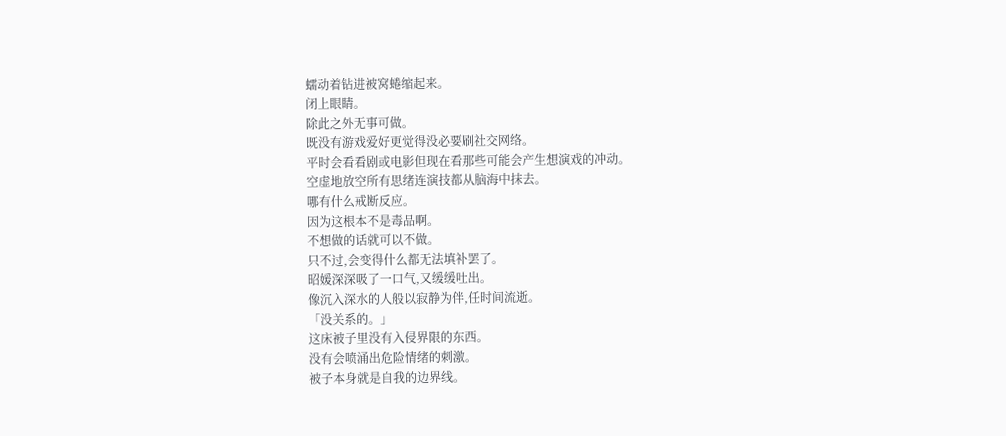蠕动着钻进被窝蜷缩起来。
闭上眼睛。
除此之外无事可做。
既没有游戏爱好更觉得没必要刷社交网络。
平时会看看剧或电影但现在看那些可能会产生想演戏的冲动。
空虚地放空所有思绪连演技都从脑海中抹去。
哪有什么戒断反应。
因为这根本不是毒品啊。
不想做的话就可以不做。
只不过,会变得什么都无法填补罢了。
昭媛深深吸了一口气,又缓缓吐出。
像沉入深水的人般以寂静为伴,任时间流逝。
「没关系的。」
这床被子里没有入侵界限的东西。
没有会喷涌出危险情绪的刺激。
被子本身就是自我的边界线。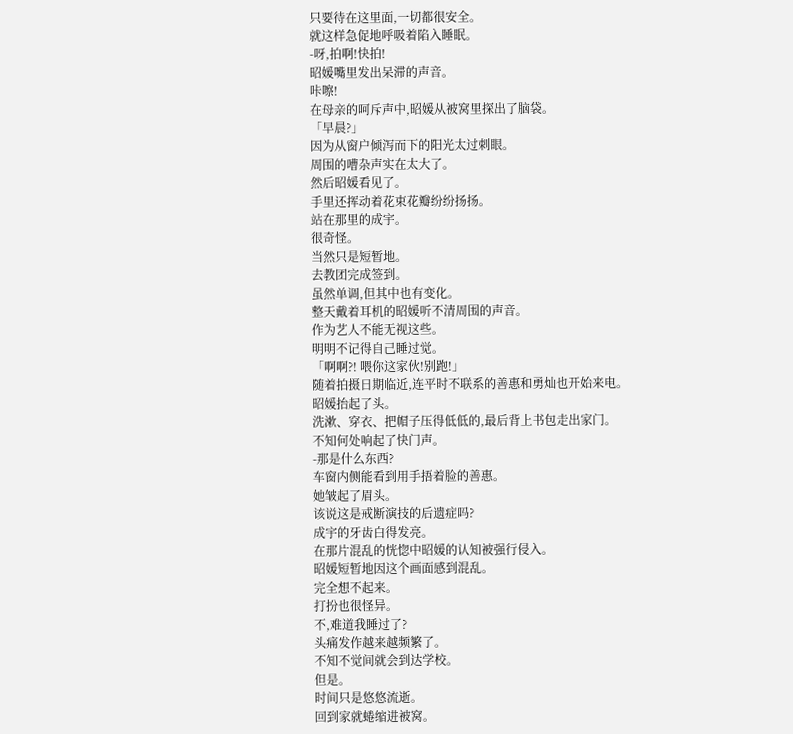只要待在这里面,一切都很安全。
就这样急促地呼吸着陷入睡眠。
-呀,拍啊!快拍!
昭媛嘴里发出呆滞的声音。
咔嚓!
在母亲的呵斥声中,昭媛从被窝里探出了脑袋。
「早晨?」
因为从窗户倾泻而下的阳光太过刺眼。
周围的嘈杂声实在太大了。
然后昭媛看见了。
手里还挥动着花束花瓣纷纷扬扬。
站在那里的成宇。
很奇怪。
当然只是短暂地。
去教团完成签到。
虽然单调,但其中也有变化。
整天戴着耳机的昭媛听不清周围的声音。
作为艺人不能无视这些。
明明不记得自己睡过觉。
「啊啊?! 喂你这家伙!别跑!」
随着拍摄日期临近,连平时不联系的善惠和勇灿也开始来电。
昭媛抬起了头。
洗漱、穿衣、把帽子压得低低的,最后背上书包走出家门。
不知何处响起了快门声。
-那是什么东西?
车窗内侧能看到用手捂着脸的善惠。
她皱起了眉头。
该说这是戒断演技的后遗症吗?
成宇的牙齿白得发亮。
在那片混乱的恍惚中昭媛的认知被强行侵入。
昭媛短暂地因这个画面感到混乱。
完全想不起来。
打扮也很怪异。
不,难道我睡过了?
头痛发作越来越频繁了。
不知不觉间就会到达学校。
但是。
时间只是悠悠流逝。
回到家就蜷缩进被窝。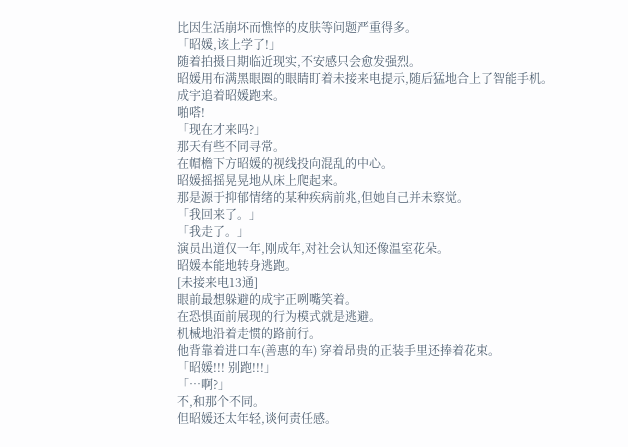比因生活崩坏而憔悴的皮肤等问题严重得多。
「昭媛,该上学了!」
随着拍摄日期临近现实,不安感只会愈发强烈。
昭媛用布满黑眼圈的眼睛盯着未接来电提示,随后猛地合上了智能手机。
成宇追着昭媛跑来。
啪嗒!
「现在才来吗?」
那天有些不同寻常。
在帽檐下方昭媛的视线投向混乱的中心。
昭媛摇摇晃晃地从床上爬起来。
那是源于抑郁情绪的某种疾病前兆,但她自己并未察觉。
「我回来了。」
「我走了。」
演员出道仅一年,刚成年,对社会认知还像温室花朵。
昭媛本能地转身逃跑。
[未接来电13通]
眼前最想躲避的成宇正咧嘴笑着。
在恐惧面前展现的行为模式就是逃避。
机械地沿着走惯的路前行。
他背靠着进口车(善惠的车) 穿着昂贵的正装手里还捧着花束。
「昭媛!!! 别跑!!!」
「…啊?」
不,和那个不同。
但昭媛还太年轻,谈何责任感。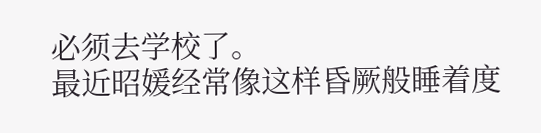必须去学校了。
最近昭媛经常像这样昏厥般睡着度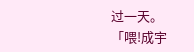过一天。
「喂!成宇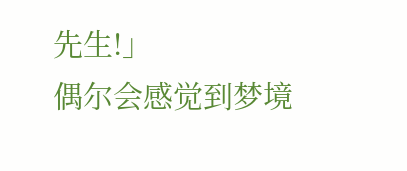先生!」
偶尔会感觉到梦境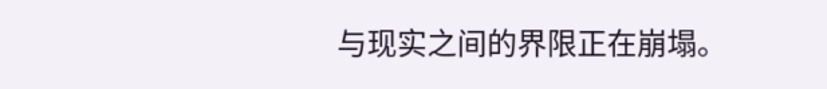与现实之间的界限正在崩塌。